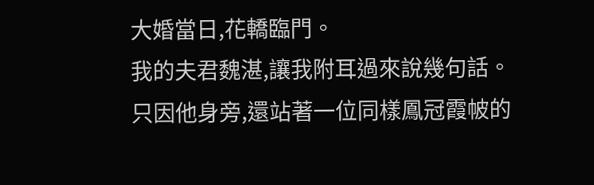大婚當日,花轎臨門。
我的夫君魏湛,讓我附耳過來說幾句話。
只因他身旁,還站著一位同樣鳳冠霞帔的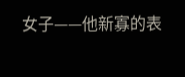女子——他新寡的表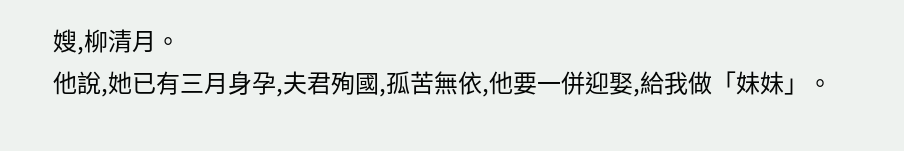嫂,柳清月。
他說,她已有三月身孕,夫君殉國,孤苦無依,他要一併迎娶,給我做「妹妹」。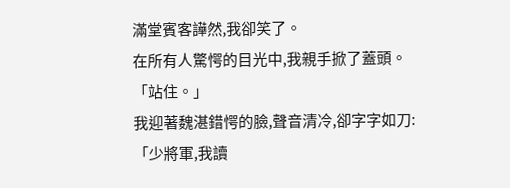滿堂賓客譁然,我卻笑了。
在所有人驚愕的目光中,我親手掀了蓋頭。
「站住。」
我迎著魏湛錯愕的臉,聲音清冷,卻字字如刀:
「少將軍,我讀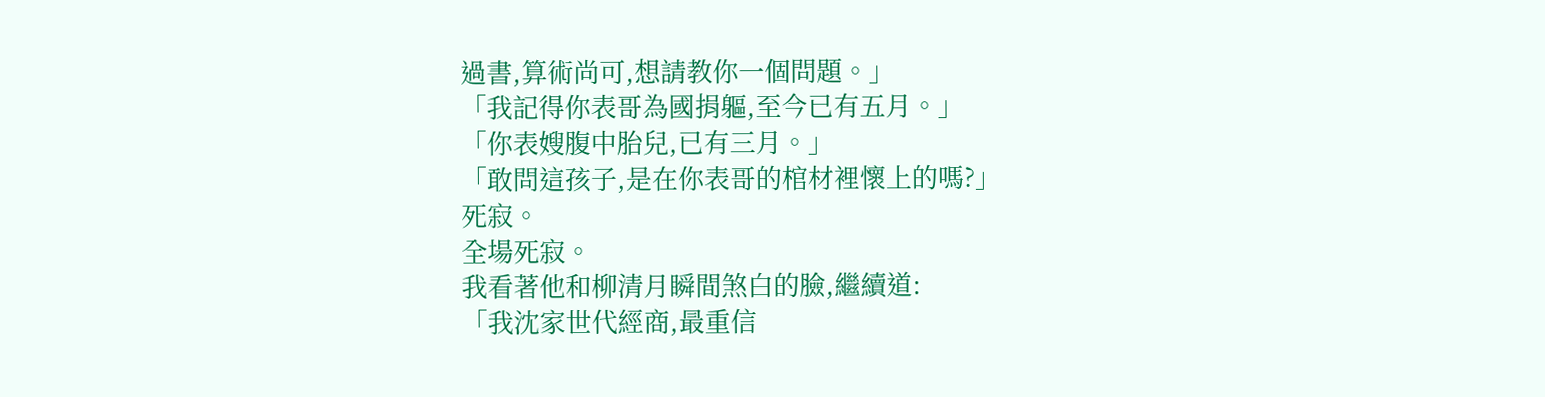過書,算術尚可,想請教你一個問題。」
「我記得你表哥為國捐軀,至今已有五月。」
「你表嫂腹中胎兒,已有三月。」
「敢問這孩子,是在你表哥的棺材裡懷上的嗎?」
死寂。
全場死寂。
我看著他和柳清月瞬間煞白的臉,繼續道:
「我沈家世代經商,最重信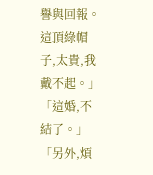譽與回報。這頂綠帽子,太貴,我戴不起。」
「這婚,不結了。」
「另外,煩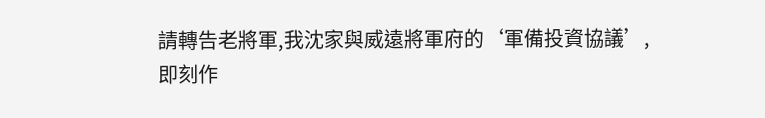請轉告老將軍,我沈家與威遠將軍府的‘軍備投資協議’,即刻作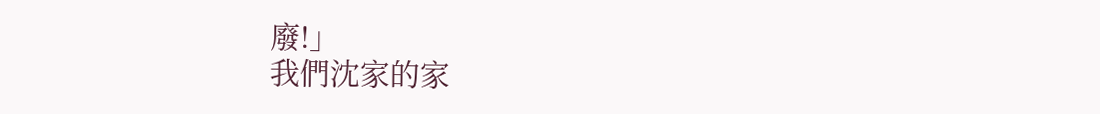廢!」
我們沈家的家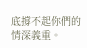底撐不起你們的情深義重。